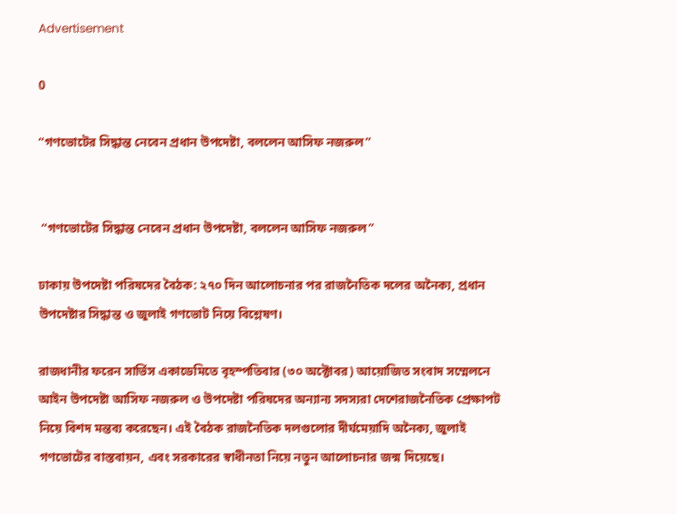Advertisement

0

“গণভোটের সিদ্ধান্ত নেবেন প্রধান উপদেষ্টা, বললেন আসিফ নজরুল”


 “গণভোটের সিদ্ধান্ত নেবেন প্রধান উপদেষ্টা, বললেন আসিফ নজরুল”

ঢাকায় উপদেষ্টা পরিষদের বৈঠক: ২৭০ দিন আলোচনার পর রাজনৈতিক দলের অনৈক্য, প্রধান উপদেষ্টার সিদ্ধান্ত ও জুলাই গণভোট নিয়ে বিশ্লেষণ।

রাজধানীর ফরেন সার্ভিস একাডেমিতে বৃহস্পতিবার (৩০ অক্টোবর) আয়োজিত সংবাদ সম্মেলনে আইন উপদেষ্টা আসিফ নজরুল ও উপদেষ্টা পরিষদের অন্যান্য সদস্যরা দেশেরাজনৈতিক প্রেক্ষাপট নিয়ে বিশদ মন্তব্য করেছেন। এই বৈঠক রাজনৈতিক দলগুলোর দীর্ঘমেয়াদি অনৈক্য, জুলাই গণভোটের বাস্তবায়ন, এবং সরকারের স্বাধীনতা নিয়ে নতুন আলোচনার জন্ম দিয়েছে।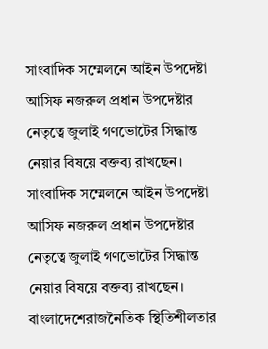সাংবাদিক সম্মেলনে আইন উপদেষ্টা আসিফ নজরুল প্রধান উপদেষ্টার নেতৃত্বে জুলাই গণভোটের সিদ্ধান্ত নেয়ার বিষয়ে বক্তব্য রাখছেন।
সাংবাদিক সম্মেলনে আইন উপদেষ্টা আসিফ নজরুল প্রধান উপদেষ্টার নেতৃত্বে জুলাই গণভোটের সিদ্ধান্ত নেয়ার বিষয়ে বক্তব্য রাখছেন।
বাংলাদেশেরাজনৈতিক স্থিতিশীলতার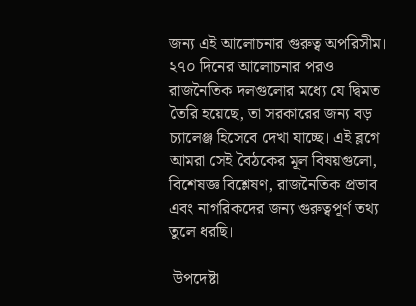জন্য এই আলোচনার গুরুত্ব অপরিসীম। ২৭০ দিনের আলোচনার পরও রাজনৈতিক দলগুলোর মধ্যে যে দ্বিমত তৈরি হয়েছে, তা সরকারের জন্য বড় চ্যালেঞ্জ হিসেবে দেখা যাচ্ছে। এই ব্লগে আমরা সেই বৈঠকের মূল বিষয়গুলো, বিশেষজ্ঞ বিশ্লেষণ, রাজনৈতিক প্রভাব এবং নাগরিকদের জন্য গুরুত্বপূর্ণ তথ্য তুলে ধরছি।

 উপদেষ্টা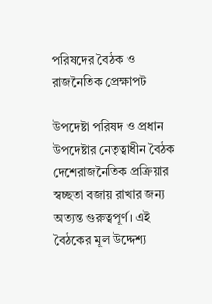পরিষদের বৈঠক ও রাজনৈতিক প্রেক্ষাপট

উপদেষ্টা পরিষদ ও প্রধান উপদেষ্টার নেতৃত্বাধীন বৈঠক দেশেরাজনৈতিক প্রক্রিয়ার স্বচ্ছতা বজায় রাখার জন্য অত্যন্ত গুরুত্বপূর্ণ। এই বৈঠকের মূল উদ্দেশ্য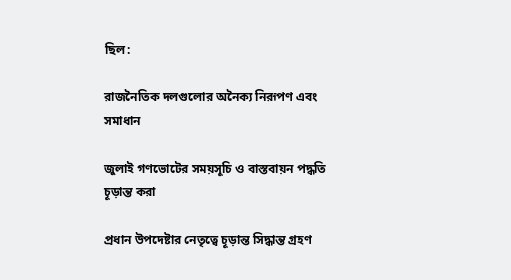ছিল:

রাজনৈতিক দলগুলোর অনৈক্য নিরূপণ এবং সমাধান

জুলাই গণভোটের সময়সূচি ও বাস্তবায়ন পদ্ধতি চূড়ান্ত করা

প্রধান উপদেষ্টার নেতৃত্বে চূড়ান্ত সিদ্ধান্ত গ্রহণ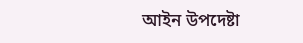আইন উপদেষ্টা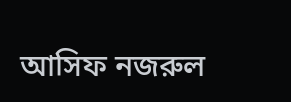আসিফ নজরুল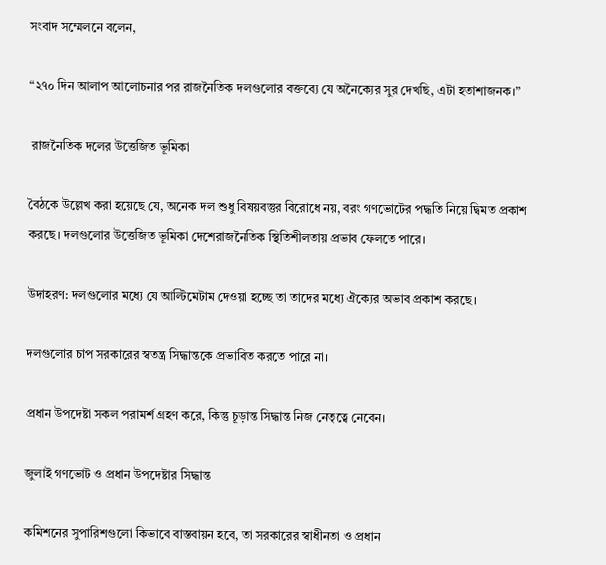সংবাদ সম্মেলনে বলেন,

“২৭০ দিন আলাপ আলোচনার পর রাজনৈতিক দলগুলোর বক্তব্যে যে অনৈক্যের সুর দেখছি, এটা হতাশাজনক।”

 রাজনৈতিক দলের উত্তেজিত ভূমিকা

বৈঠকে উল্লেখ করা হয়েছে যে, অনেক দল শুধু বিষয়বস্তুর বিরোধে নয়, বরং গণভোটের পদ্ধতি নিয়ে দ্বিমত প্রকাশ করছে। দলগুলোর উত্তেজিত ভূমিকা দেশেরাজনৈতিক স্থিতিশীলতায় প্রভাব ফেলতে পারে।

উদাহরণ: দলগুলোর মধ্যে যে আল্টিমেটাম দেওয়া হচ্ছে তা তাদের মধ্যে ঐক্যের অভাব প্রকাশ করছে।

দলগুলোর চাপ সরকারের স্বতন্ত্র সিদ্ধান্তকে প্রভাবিত করতে পারে না।

প্রধান উপদেষ্টা সকল পরামর্শ গ্রহণ করে, কিন্তু চূড়ান্ত সিদ্ধান্ত নিজ নেতৃত্বে নেবেন।

জুলাই গণভোট ও প্রধান উপদেষ্টার সিদ্ধান্ত

কমিশনের সুপারিশগুলো কিভাবে বাস্তবায়ন হবে, তা সরকারের স্বাধীনতা ও প্রধান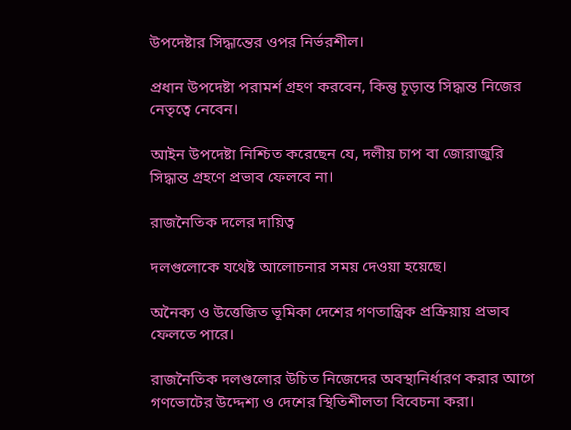উপদেষ্টার সিদ্ধান্তের ওপর নির্ভরশীল।

প্রধান উপদেষ্টা পরামর্শ গ্রহণ করবেন, কিন্তু চূড়ান্ত সিদ্ধান্ত নিজের নেতৃত্বে নেবেন।

আইন উপদেষ্টা নিশ্চিত করেছেন যে, দলীয় চাপ বা জোরাজুরি সিদ্ধান্ত গ্রহণে প্রভাব ফেলবে না।

রাজনৈতিক দলের দায়িত্ব

দলগুলোকে যথেষ্ট আলোচনার সময় দেওয়া হয়েছে।

অনৈক্য ও উত্তেজিত ভূমিকা দেশের গণতান্ত্রিক প্রক্রিয়ায় প্রভাব ফেলতে পারে।

রাজনৈতিক দলগুলোর উচিত নিজেদের অবস্থানির্ধারণ করার আগে গণভোটের উদ্দেশ্য ও দেশের স্থিতিশীলতা বিবেচনা করা।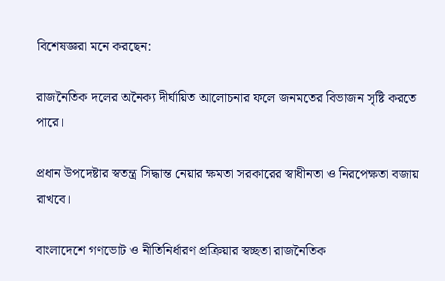বিশেষজ্ঞরা মনে করছেন:

রাজনৈতিক দলের অনৈক্য দীর্ঘায়িত আলোচনার ফলে জনমতের বিভাজন সৃষ্টি করতে পারে।

প্রধান উপদেষ্টার স্বতন্ত্র সিদ্ধান্ত নেয়ার ক্ষমতা সরকারের স্বাধীনতা ও নিরপেক্ষতা বজায় রাখবে।

বাংলাদেশে গণভোট ও নীতিনির্ধারণ প্রক্রিয়ার স্বচ্ছতা রাজনৈতিক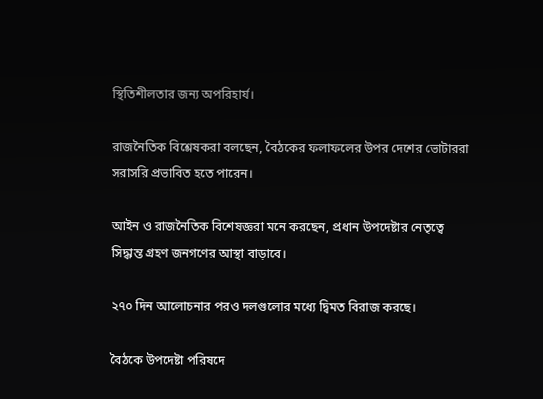স্থিতিশীলতার জন্য অপরিহার্য।

রাজনৈতিক বিশ্লেষকরা বলছেন, বৈঠকের ফলাফলের উপর দেশের ভোটাররা সরাসরি প্রভাবিত হতে পারেন।

আইন ও রাজনৈতিক বিশেষজ্ঞরা মনে করছেন, প্রধান উপদেষ্টার নেতৃত্বে সিদ্ধান্ত গ্রহণ জনগণের আস্থা বাড়াবে।

২৭০ দিন আলোচনার পরও দলগুলোর মধ্যে দ্বিমত বিরাজ করছে।

বৈঠকে উপদেষ্টা পরিষদে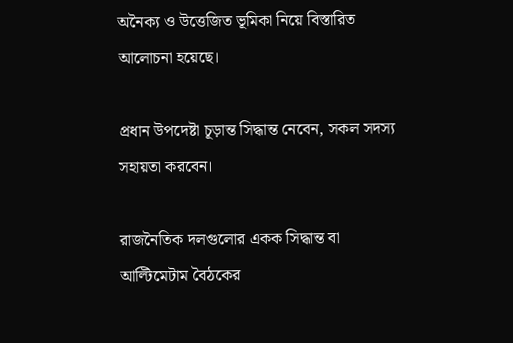অনৈক্য ও উত্তেজিত ভূমিকা নিয়ে বিস্তারিত আলোচনা হয়েছে।

প্রধান উপদেষ্টা চূড়ান্ত সিদ্ধান্ত নেবেন, সকল সদস্য সহায়তা করবেন।

রাজনৈতিক দলগুলোর একক সিদ্ধান্ত বা আল্টিমেটাম বৈঠকের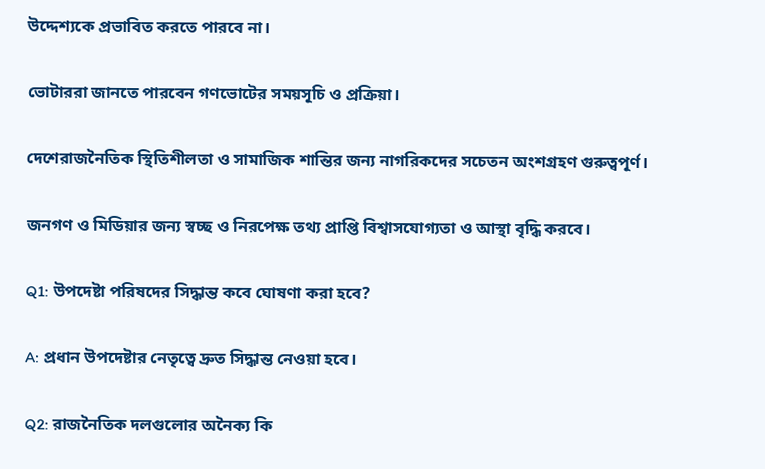উদ্দেশ্যকে প্রভাবিত করতে পারবে না।

ভোটাররা জানতে পারবেন গণভোটের সময়সূচি ও প্রক্রিয়া।

দেশেরাজনৈতিক স্থিতিশীলতা ও সামাজিক শান্তির জন্য নাগরিকদের সচেতন অংশগ্রহণ গুরুত্বপূর্ণ।

জনগণ ও মিডিয়ার জন্য স্বচ্ছ ও নিরপেক্ষ তথ্য প্রাপ্তি বিশ্বাসযোগ্যতা ও আস্থা বৃদ্ধি করবে।

Q1: উপদেষ্টা পরিষদের সিদ্ধান্ত কবে ঘোষণা করা হবে?

A: প্রধান উপদেষ্টার নেতৃত্বে দ্রুত সিদ্ধান্ত নেওয়া হবে।

Q2: রাজনৈতিক দলগুলোর অনৈক্য কি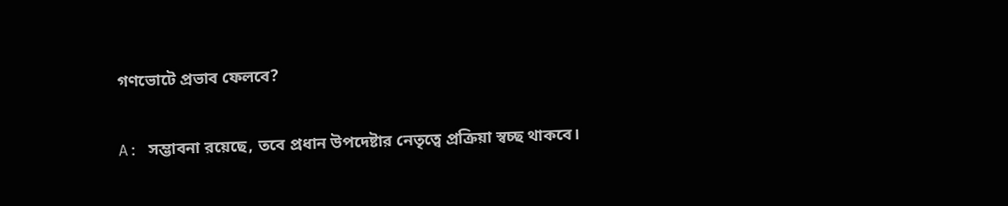গণভোটে প্রভাব ফেলবে?

A: সম্ভাবনা রয়েছে, তবে প্রধান উপদেষ্টার নেতৃত্বে প্রক্রিয়া স্বচ্ছ থাকবে।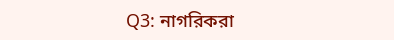Q3: নাগরিকরা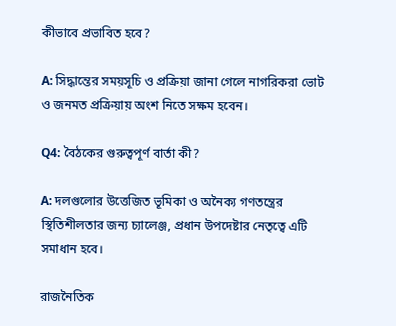কীভাবে প্রভাবিত হবে?

A: সিদ্ধান্তের সময়সূচি ও প্রক্রিয়া জানা গেলে নাগরিকরা ভোট ও জনমত প্রক্রিয়ায় অংশ নিতে সক্ষম হবেন।

Q4: বৈঠকের গুরুত্বপূর্ণ বার্তা কী?

A: দলগুলোর উত্তেজিত ভূমিকা ও অনৈক্য গণতন্ত্রের স্থিতিশীলতার জন্য চ্যালেঞ্জ, প্রধান উপদেষ্টার নেতৃত্বে এটি সমাধান হবে।

রাজনৈতিক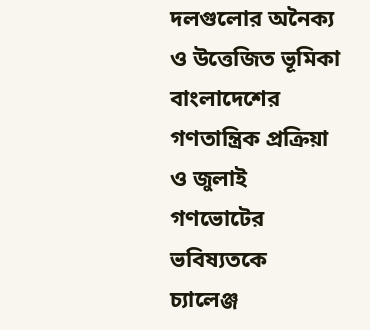দলগুলোর অনৈক্য ও উত্তেজিত ভূমিকা বাংলাদেশের গণতান্ত্রিক প্রক্রিয়া ও জুলাই গণভোটের ভবিষ্যতকে চ্যালেঞ্জ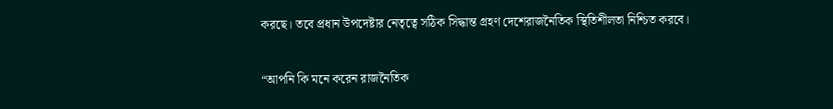করছে। তবে প্রধান উপদেষ্টার নেতৃত্বে সঠিক সিদ্ধান্ত গ্রহণ দেশেরাজনৈতিক স্থিতিশীলতা নিশ্চিত করবে।

“আপনি কি মনে করেন রাজনৈতিক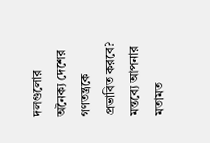দলগুলোর অনৈক্য দেশের গণতন্ত্রকে প্রভাবিত করবে? মন্তব্যে আপনার মতামত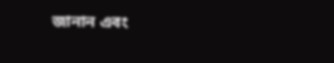জানান এবং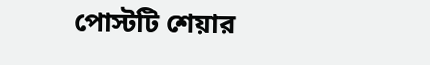পোস্টটি শেয়ার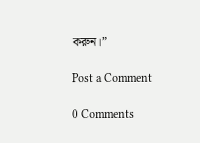করুন।”

Post a Comment

0 Comments